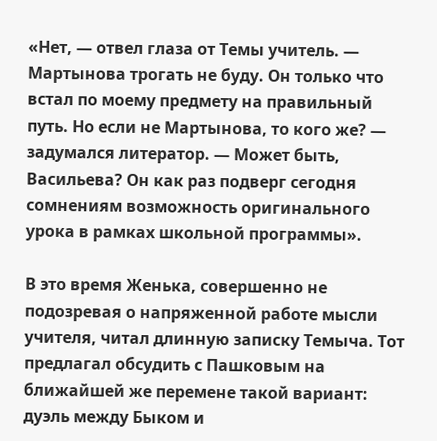«Нет, — отвел глаза от Темы учитель. — Мартынова трогать не буду. Он только что встал по моему предмету на правильный путь. Но если не Мартынова, то кого же? — задумался литератор. — Может быть, Васильева? Он как раз подверг сегодня сомнениям возможность оригинального урока в рамках школьной программы».

В это время Женька, совершенно не подозревая о напряженной работе мысли учителя, читал длинную записку Темыча. Тот предлагал обсудить с Пашковым на ближайшей же перемене такой вариант: дуэль между Быком и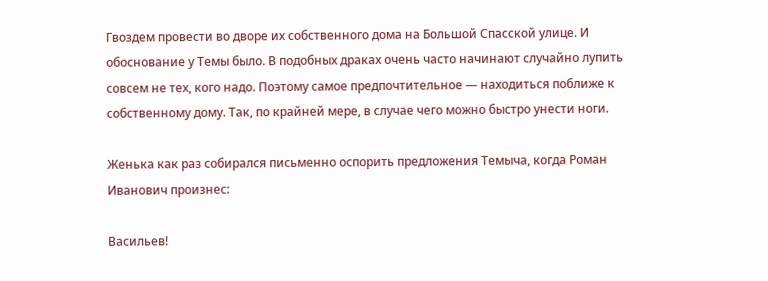Гвоздем провести во дворе их собственного дома на Большой Спасской улице. И обоснование у Темы было. В подобных драках очень часто начинают случайно лупить совсем не тех, кого надо. Поэтому самое предпочтительное — находиться поближе к собственному дому. Так, по крайней мере, в случае чего можно быстро унести ноги.

Женька как раз собирался письменно оспорить предложения Темыча, когда Роман Иванович произнес:

Васильев!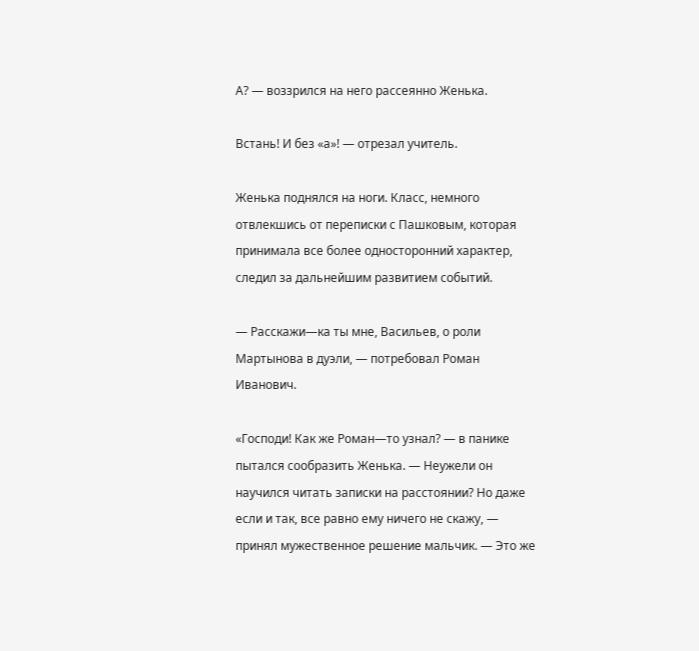А? — воззрился на него рассеянно Женька.

Встань! И без «а»! — отрезал учитель.

Женька поднялся на ноги. Класс, немного отвлекшись от переписки с Пашковым, которая принимала все более односторонний характер, следил за дальнейшим развитием событий.

— Расскажи—ка ты мне, Васильев, о роли Мартынова в дуэли, — потребовал Роман Иванович.

«Господи! Как же Роман—то узнал? — в панике пытался сообразить Женька. — Неужели он научился читать записки на расстоянии? Но даже если и так, все равно ему ничего не скажу, — принял мужественное решение мальчик. — Это же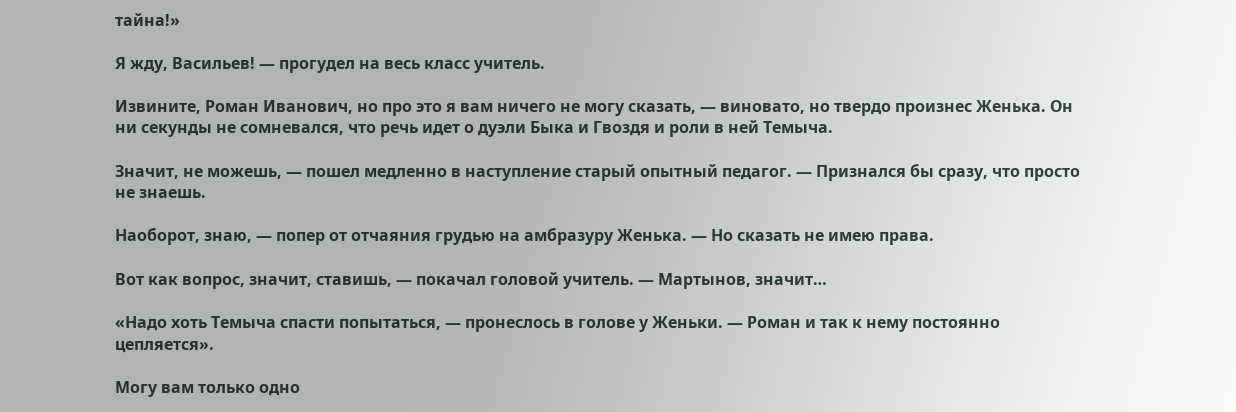тайна!»

Я жду, Васильев! — прогудел на весь класс учитель.

Извините, Роман Иванович, но про это я вам ничего не могу сказать, — виновато, но твердо произнес Женька. Он ни секунды не сомневался, что речь идет о дуэли Быка и Гвоздя и роли в ней Темыча.

Значит, не можешь, — пошел медленно в наступление старый опытный педагог. — Признался бы сразу, что просто не знаешь.

Наоборот, знаю, — попер от отчаяния грудью на амбразуру Женька. — Но сказать не имею права.

Вот как вопрос, значит, ставишь, — покачал головой учитель. — Мартынов, значит…

«Надо хоть Темыча спасти попытаться, — пронеслось в голове у Женьки. — Роман и так к нему постоянно цепляется».

Могу вам только одно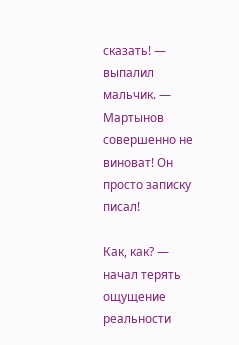сказать! — выпалил мальчик. — Мартынов совершенно не виноват! Он просто записку писал!

Как, как? — начал терять ощущение реальности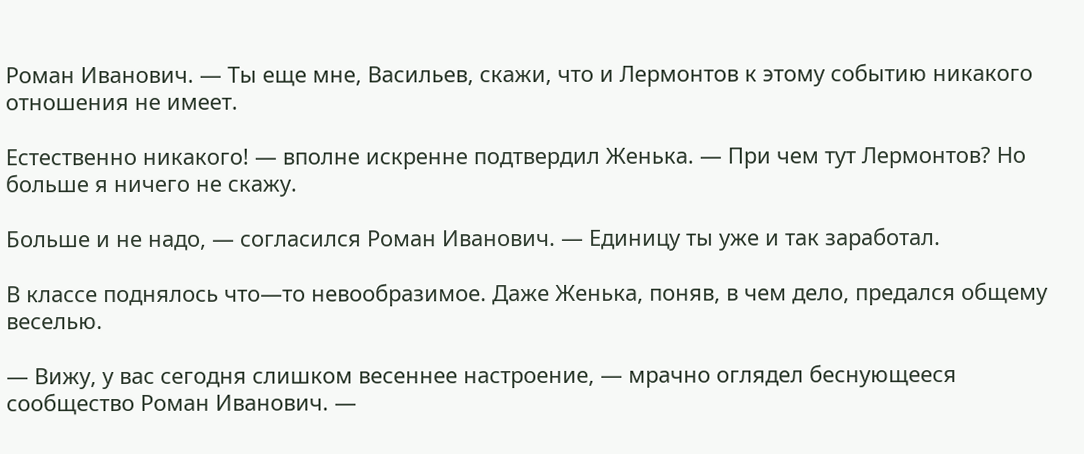Роман Иванович. — Ты еще мне, Васильев, скажи, что и Лермонтов к этому событию никакого отношения не имеет.

Естественно никакого! — вполне искренне подтвердил Женька. — При чем тут Лермонтов? Но больше я ничего не скажу.

Больше и не надо, — согласился Роман Иванович. — Единицу ты уже и так заработал.

В классе поднялось что—то невообразимое. Даже Женька, поняв, в чем дело, предался общему веселью.

— Вижу, у вас сегодня слишком весеннее настроение, — мрачно оглядел беснующееся сообщество Роман Иванович. —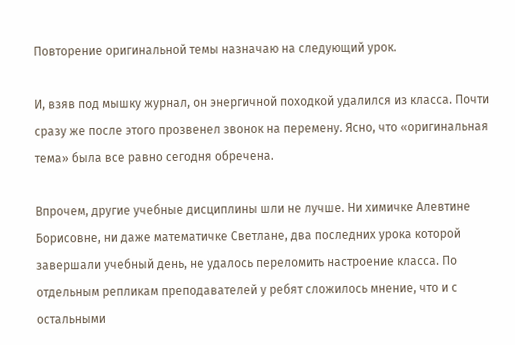Повторение оригинальной темы назначаю на следующий урок.

И, взяв под мышку журнал, он энергичной походкой удалился из класса. Почти сразу же после этого прозвенел звонок на перемену. Ясно, что «оригинальная тема» была все равно сегодня обречена.

Впрочем, другие учебные дисциплины шли не лучше. Ни химичке Алевтине Борисовне, ни даже математичке Светлане, два последних урока которой завершали учебный день, не удалось переломить настроение класса. По отдельным репликам преподавателей у ребят сложилось мнение, что и с остальными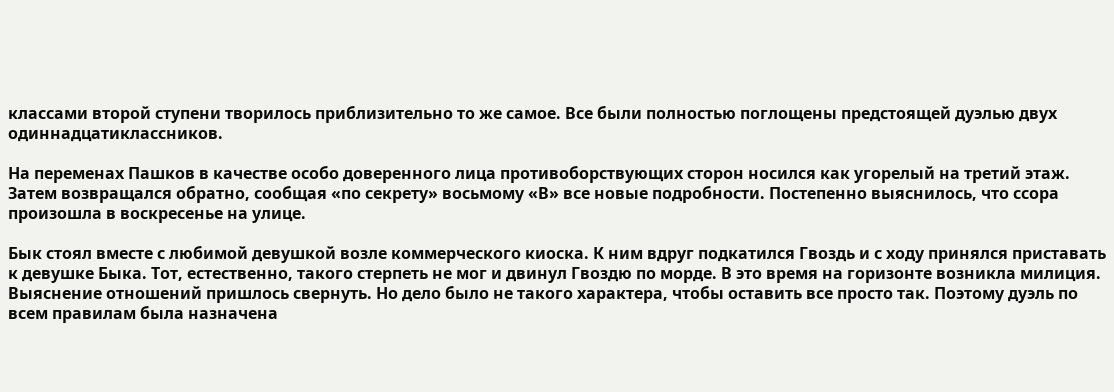классами второй ступени творилось приблизительно то же самое. Все были полностью поглощены предстоящей дуэлью двух одиннадцатиклассников.

На переменах Пашков в качестве особо доверенного лица противоборствующих сторон носился как угорелый на третий этаж. Затем возвращался обратно, сообщая «по секрету» восьмому «В» все новые подробности. Постепенно выяснилось, что ссора произошла в воскресенье на улице.

Бык стоял вместе с любимой девушкой возле коммерческого киоска. К ним вдруг подкатился Гвоздь и с ходу принялся приставать к девушке Быка. Тот, естественно, такого стерпеть не мог и двинул Гвоздю по морде. В это время на горизонте возникла милиция. Выяснение отношений пришлось свернуть. Но дело было не такого характера, чтобы оставить все просто так. Поэтому дуэль по всем правилам была назначена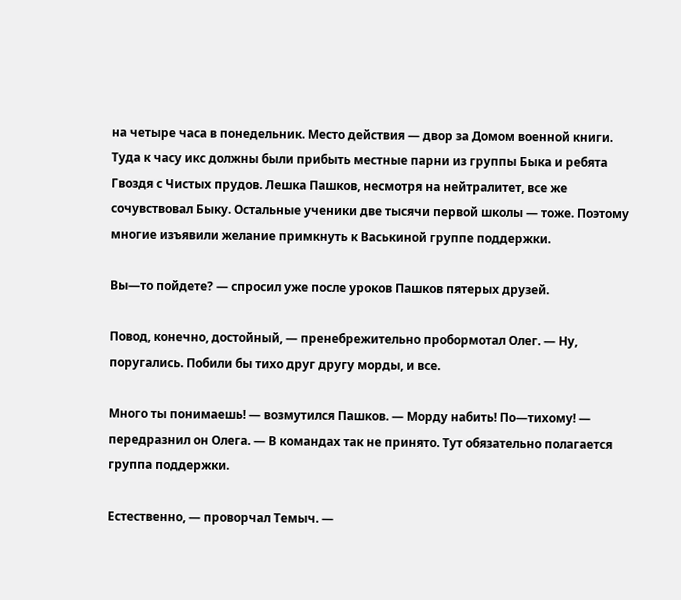на четыре часа в понедельник. Место действия — двор за Домом военной книги. Туда к часу икс должны были прибыть местные парни из группы Быка и ребята Гвоздя с Чистых прудов. Лешка Пашков, несмотря на нейтралитет, все же сочувствовал Быку. Остальные ученики две тысячи первой школы — тоже. Поэтому многие изъявили желание примкнуть к Васькиной группе поддержки.

Вы—то пойдете? — спросил уже после уроков Пашков пятерых друзей.

Повод, конечно, достойный, — пренебрежительно пробормотал Олег. — Ну, поругались. Побили бы тихо друг другу морды, и все.

Много ты понимаешь! — возмутился Пашков. — Морду набить! По—тихому! — передразнил он Олега. — В командах так не принято. Тут обязательно полагается группа поддержки.

Естественно, — проворчал Темыч. —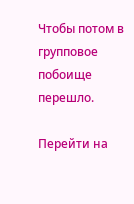Чтобы потом в групповое побоище перешло.

Перейти на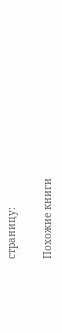страницу:

Похожие книги